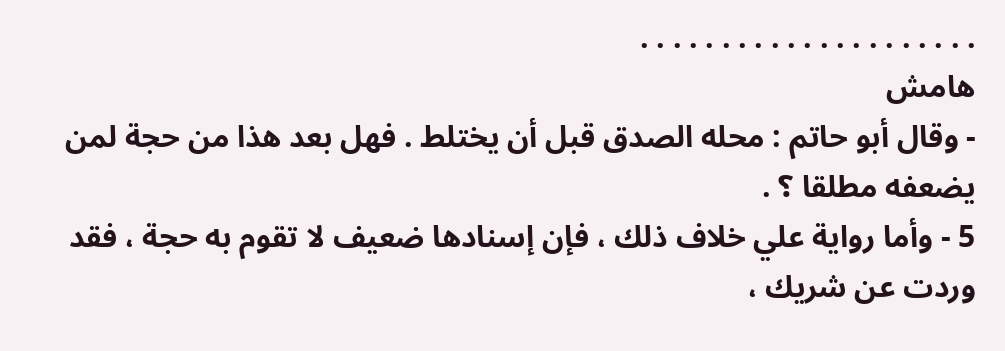. . . . . . . . . . . . . . . . . . . . .
هامش
- وقال أبو حاتم : محله الصدق قبل أن يختلط . فهل بعد هذا من حجة لمن يضعفه مطلقا ؟ .
5 - وأما رواية علي خلاف ذلك ، فإن إسنادها ضعيف لا تقوم به حجة ، فقد وردت عن شريك ،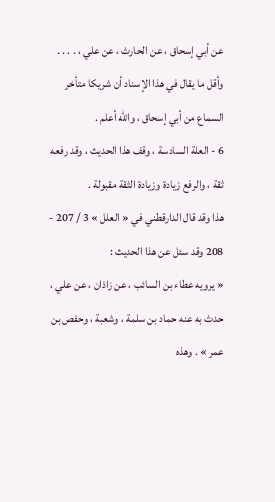عن أبي إسحاق ، عن الحارث ، عن علي ، . . . . وأقل ما يقال في هذا الإسناد أن شريكا متأخر السماع من أبي إسحاق ، واللّه أعلم .
6 - العلة السادسة ، وقف هذا الحديث ، وقد رفعه ثقة ، والرفع زيادة وزيادة الثقة مقبولة .
هذا وقد قال الدارقطني في « العلل » 3 / 207 - 208 وقد سئل عن هذا الحديث :
« يرويه عطاء بن السائب ، عن زاذان ، عن علي ، حدث به عنه حماد بن سلمة ، وشعبة ، وحفص بن عمر » . وهذه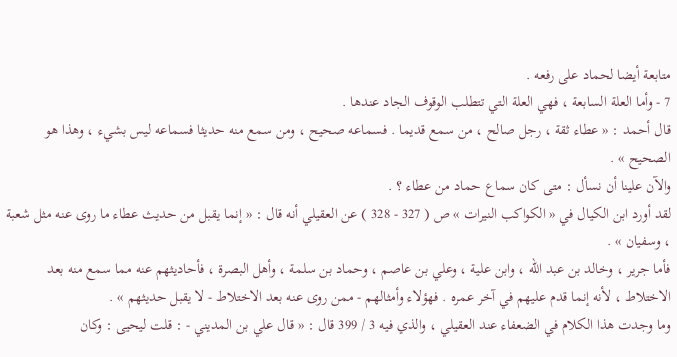متابعة أيضا لحماد على رفعه .
7 - وأما العلة السابعة ، فهي العلة التي تتطلب الوقوف الجاد عندها .
قال أحمد : « عطاء ثقة ، رجل صالح ، من سمع قديما . فسماعه صحيح ، ومن سمع منه حديثا فسماعه ليس بشيء ، وهذا هو الصحيح » .
والآن علينا أن نسأل : متى كان سماع حماد من عطاء ؟ .
لقد أورد ابن الكيال في « الكواكب النيرات » ص ( 327 - 328 ) عن العقيلي أنه قال : « إنما يقبل من حديث عطاء ما روى عنه مثل شعبة ، وسفيان » .
فأما جرير ، وخالد بن عبد اللّه ، وابن علية ، وعلي بن عاصم ، وحماد بن سلمة ، وأهل البصرة ، فأحاديثهم عنه مما سمع منه بعد الاختلاط ، لأنه إنما قدم عليهم في آخر عمره . فهؤلاء وأمثالهم - ممن روى عنه بعد الاختلاط - لا يقبل حديثهم » .
وما وجدت هذا الكلام في الضعفاء عند العقيلي ، والذي فيه 3 / 399 قال : « قال علي بن المديني - : قلت ليحيى : وكان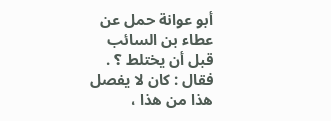أبو عوانة حمل عن عطاء بن السائب قبل أن يختلط ؟ .
فقال : كان لا يفصل هذا من هذا ،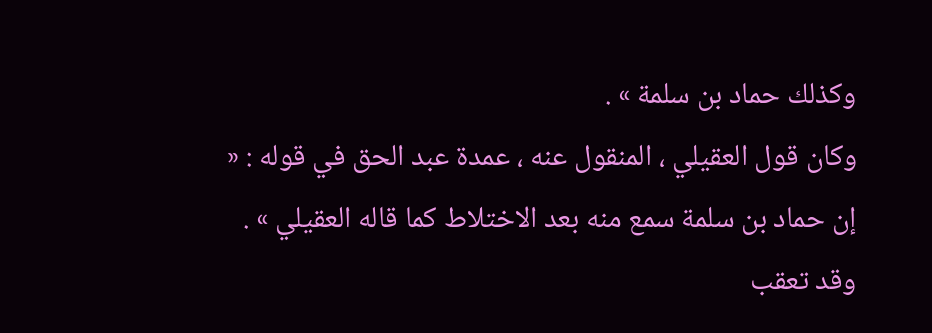وكذلك حماد بن سلمة » .
وكان قول العقيلي ، المنقول عنه ، عمدة عبد الحق في قوله : « إن حماد بن سلمة سمع منه بعد الاختلاط كما قاله العقيلي » .
وقد تعقب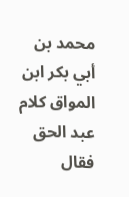محمد بن أبي بكر ابن المواق كلام عبد الحق فقال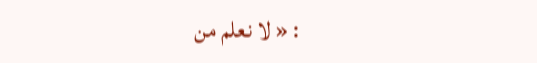: « لا نعلم من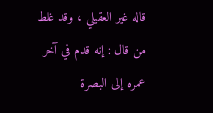قاله غير العقيلي ، وقد غلط من قال : إنه قدم في آخر عمره إلى البصرة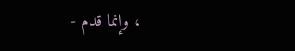، وإنما قدم -